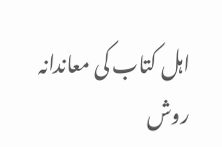اہل کتاب کی معاندانہ روش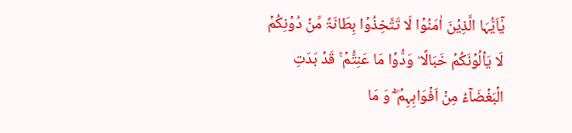یٰۤاَیُّہَا الَّذِیۡنَ اٰمَنُوۡا لَا تَتَّخِذُوۡا بِطَانَۃً مِّنۡ دُوۡنِکُمۡ لَا یَاۡلُوۡنَکُمۡ خَبَالًا ؕ وَدُّوۡا مَا عَنِتُّمۡ ۚ قَدۡ بَدَتِ الۡبَغۡضَآءُ مِنۡ اَفۡوَاہِہِمۡ ۚۖ وَ مَا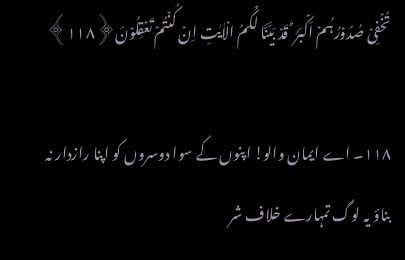تُخۡفِیۡ صُدُوۡرُہُمۡ اَکۡبَرُ ؕ قَدۡ بَیَّنَّا لَکُمُ الۡاٰیٰتِ اِنۡ کُنۡتُمۡ تَعۡقِلُوۡنَ﴿۱۱۸﴾

۱۱۸۔ اے ایمان والو! اپنوں کے سوا دوسروں کو اپنا رازدار نہ بناؤ یہ لوگ تمہارے خلاف شر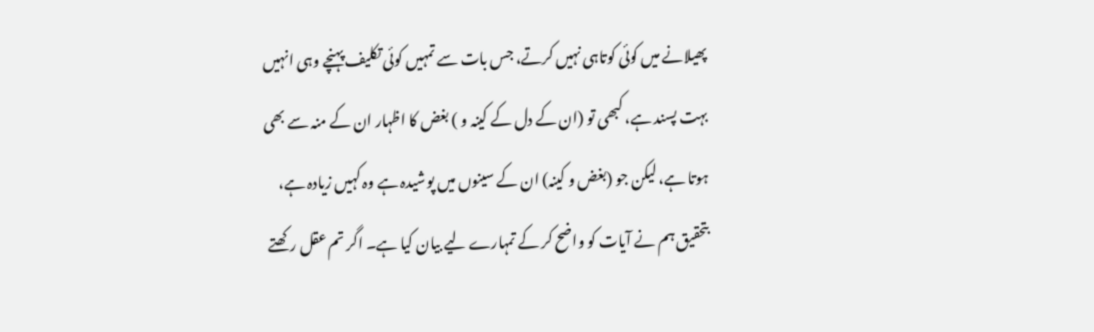پھیلانے میں کوئی کوتاہی نہیں کرتے، جس بات سے تمہیں کوئی تکلیف پہنچے وہی انہیں بہت پسند ہے، کبھی تو (ان کے دل کے کینہ و ) بغض کا اظہار ان کے منہ سے بھی ہوتا ہے، لیکن جو (بغض و کینہ) ان کے سینوں میں پوشیدہ ہے وہ کہیں زیادہ ہے، بتحقیق ہم نے آیات کو واضح کر کے تمہارے لیے بیان کیا ہے۔ اگر تم عقل رکھتے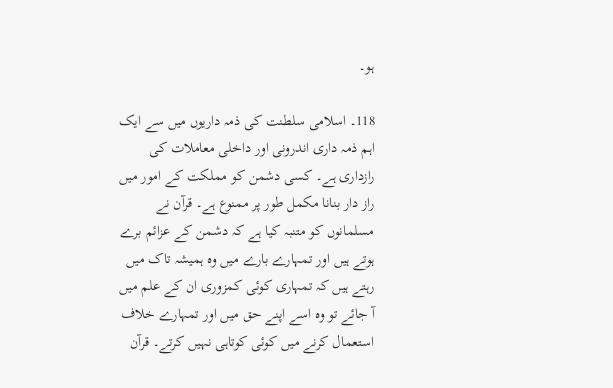ہو۔

118۔ اسلامی سلطنت کی ذمہ داریوں میں سے ایک اہم ذمہ داری اندرونی اور داخلی معاملات کی رازداری ہے۔ کسی دشمن کو مملکت کے امور میں راز دار بنانا مکمل طور پر ممنوع ہے۔ قرآن نے مسلمانوں کو متنبہ کیا ہے کہ دشمن کے عزائم برے ہوتے ہیں اور تمہارے بارے میں وہ ہمیشہ تاک میں رہتے ہیں کہ تمہاری کوئی کمزوری ان کے علم میں آ جائے تو وہ اسے اپنے حق میں اور تمہارے خلاف استعمال کرنے میں کوئی کوتاہی نہیں کرتے۔ قرآن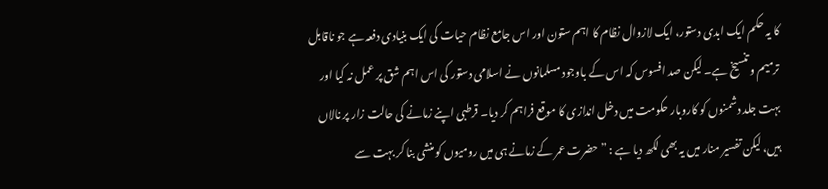کا یہ حکم ایک ابدی دستور، ایک لازوال نظام کا اہم ستون اور اس جامع نظام حیات کی ایک بنیادی دفعہ ہے جو ناقابل ترمیم و تنسیخ ہے۔ لیکن صد افسوس کہ اس کے باوجود مسلمانوں نے اسلامی دستور کی اس اہم شق پر عمل نہ کیا اور بہت جلد دشمنوں کو کاروبار حکومت میں دخل اندازی کا موقع فراہم کر دیا۔ قرطبی اپنے زمانے کی حالت زار پر نالاں ہیں، لیکن تفسیر منار میں یہ بھی لکھ دیا ہے : ”حضرت عمر کے زمانے ہی میں رومیوں کو منشی بنا کر بہت سے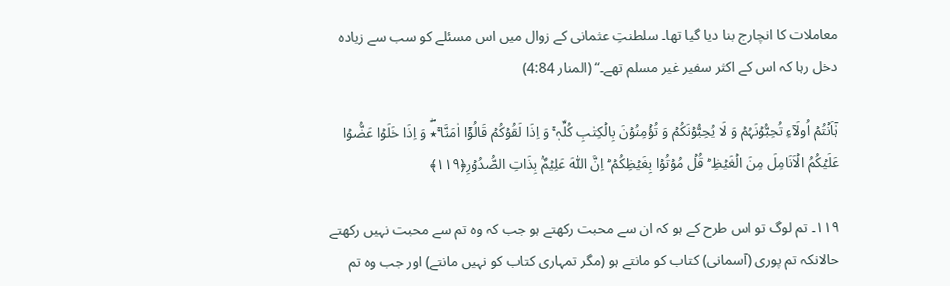معاملات کا انچارج بنا دیا گیا تھا۔ سلطنتِ عثمانی کے زوال میں اس مسئلے کو سب سے زیادہ دخل رہا کہ اس کے اکثر سفیر غیر مسلم تھے۔“ (المنار 4:84)

ہٰۤاَنۡتُمۡ اُولَآءِ تُحِبُّوۡنَہُمۡ وَ لَا یُحِبُّوۡنَکُمۡ وَ تُؤۡمِنُوۡنَ بِالۡکِتٰبِ کُلِّہٖ ۚ وَ اِذَا لَقُوۡکُمۡ قَالُوۡۤا اٰمَنَّا ۚ٭ۖ وَ اِذَا خَلَوۡا عَضُّوۡا عَلَیۡکُمُ الۡاَنَامِلَ مِنَ الۡغَیۡظِ ؕ قُلۡ مُوۡتُوۡا بِغَیۡظِکُمۡ ؕ اِنَّ اللّٰہَ عَلِیۡمٌۢ بِذَاتِ الصُّدُوۡرِ﴿۱۱۹﴾

۱۱۹۔ تم لوگ تو اس طرح کے ہو کہ ان سے محبت رکھتے ہو جب کہ وہ تم سے محبت نہیں رکھتے حالانکہ تم پوری (آسمانی) کتاب کو مانتے ہو (مگر تمہاری کتاب کو نہیں مانتے) اور جب وہ تم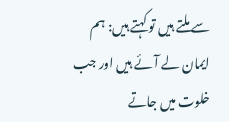سے ملتے ہیں تو کہتے ہیں: ہم ایمان لے آئے ہیں اور جب خلوت میں جاتے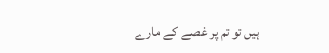ہیں تو تم پر غصے کے مارے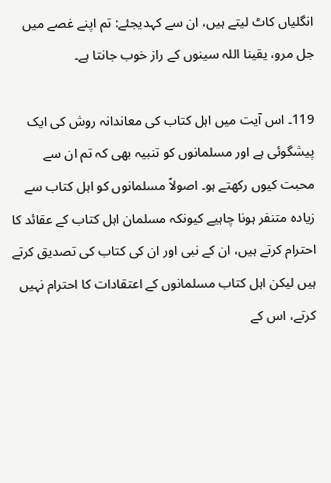انگلیاں کاٹ لیتے ہیں، ان سے کہدیجئے: تم اپنے غصے میں جل مرو، یقینا اللہ سینوں کے راز خوب جانتا ہے۔

119۔ اس آیت میں اہل کتاب کی معاندانہ روش کی ایک پیشگوئی ہے اور مسلمانوں کو تنبیہ بھی کہ تم ان سے محبت کیوں رکھتے ہو۔ اصولاً مسلمانوں کو اہل کتاب سے زیادہ متنفر ہونا چاہیے کیونکہ مسلمان اہل کتاب کے عقائد کا احترام کرتے ہیں، ان کے نبی اور ان کی کتاب کی تصدیق کرتے ہیں لیکن اہل کتاب مسلمانوں کے اعتقادات کا احترام نہیں کرتے، اس کے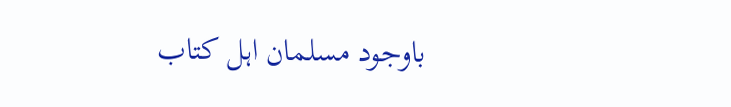باوجود مسلمان اہل کتاب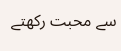سے محبت رکھتے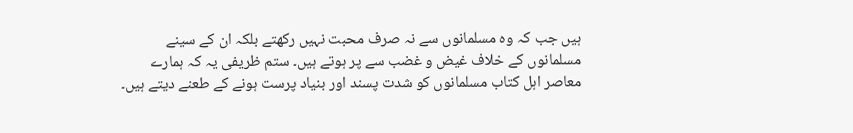ہیں جب کہ وہ مسلمانوں سے نہ صرف محبت نہیں رکھتے بلکہ ان کے سینے مسلمانوں کے خلاف غیض و غضب سے پر ہوتے ہیں۔ ستم ظریفی یہ کہ ہمارے معاصر اہل کتاب مسلمانوں کو شدت پسند اور بنیاد پرست ہونے کے طعنے دیتے ہیں۔